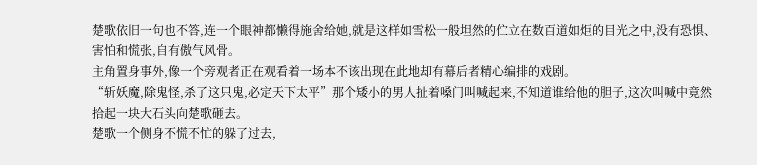楚歌依旧一句也不答,连一个眼神都懒得施舍给她,就是这样如雪松一般坦然的伫立在数百道如炬的目光之中,没有恐惧、害怕和慌张,自有傲气风骨。
主角置身事外,像一个旁观者正在观看着一场本不该出现在此地却有幕后者精心编排的戏剧。
“斩妖魔,除鬼怪,杀了这只鬼,必定天下太平”那个矮小的男人扯着嗓门叫喊起来,不知道谁给他的胆子,这次叫喊中竟然拾起一块大石头向楚歌砸去。
楚歌一个侧身不慌不忙的躲了过去,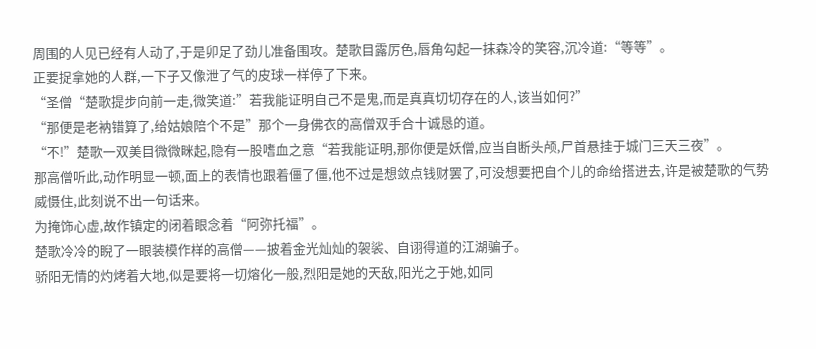周围的人见已经有人动了,于是卯足了劲儿准备围攻。楚歌目露厉色,唇角勾起一抹森冷的笑容,沉冷道:“等等”。
正要捉拿她的人群,一下子又像泄了气的皮球一样停了下来。
“圣僧“楚歌提步向前一走,微笑道:”若我能证明自己不是鬼,而是真真切切存在的人,该当如何?”
“那便是老衲错算了,给姑娘陪个不是”那个一身佛衣的高僧双手合十诚恳的道。
“不!”楚歌一双美目微微眯起,隐有一股嗜血之意“若我能证明,那你便是妖僧,应当自断头颅,尸首悬挂于城门三天三夜”。
那高僧听此,动作明显一顿,面上的表情也跟着僵了僵,他不过是想敛点钱财罢了,可没想要把自个儿的命给搭进去,许是被楚歌的气势威慑住,此刻说不出一句话来。
为掩饰心虚,故作镇定的闭着眼念着“阿弥托福”。
楚歌冷冷的睨了一眼装模作样的高僧——披着金光灿灿的袈裟、自诩得道的江湖骗子。
骄阳无情的灼烤着大地,似是要将一切熔化一般,烈阳是她的天敌,阳光之于她,如同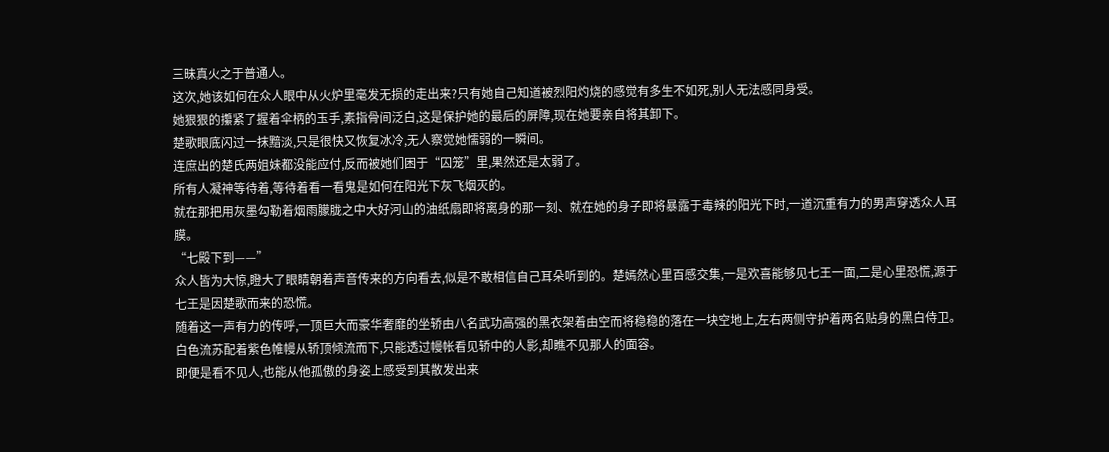三昧真火之于普通人。
这次,她该如何在众人眼中从火炉里毫发无损的走出来?只有她自己知道被烈阳灼烧的感觉有多生不如死,别人无法感同身受。
她狠狠的攥紧了握着伞柄的玉手,素指骨间泛白,这是保护她的最后的屏障,现在她要亲自将其卸下。
楚歌眼底闪过一抹黯淡,只是很快又恢复冰冷,无人察觉她懦弱的一瞬间。
连庶出的楚氏两姐妹都没能应付,反而被她们困于“囚笼”里,果然还是太弱了。
所有人凝神等待着,等待着看一看鬼是如何在阳光下灰飞烟灭的。
就在那把用灰墨勾勒着烟雨朦胧之中大好河山的油纸扇即将离身的那一刻、就在她的身子即将暴露于毒辣的阳光下时,一道沉重有力的男声穿透众人耳膜。
“七殿下到——”
众人皆为大惊,瞪大了眼睛朝着声音传来的方向看去,似是不敢相信自己耳朵听到的。楚嫣然心里百感交集,一是欢喜能够见七王一面,二是心里恐慌,源于七王是因楚歌而来的恐慌。
随着这一声有力的传呼,一顶巨大而豪华奢靡的坐轿由八名武功高强的黑衣架着由空而将稳稳的落在一块空地上,左右两侧守护着两名贴身的黑白侍卫。
白色流苏配着紫色帷幔从轿顶倾流而下,只能透过幔帐看见轿中的人影,却瞧不见那人的面容。
即便是看不见人,也能从他孤傲的身姿上感受到其散发出来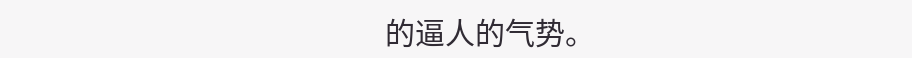的逼人的气势。